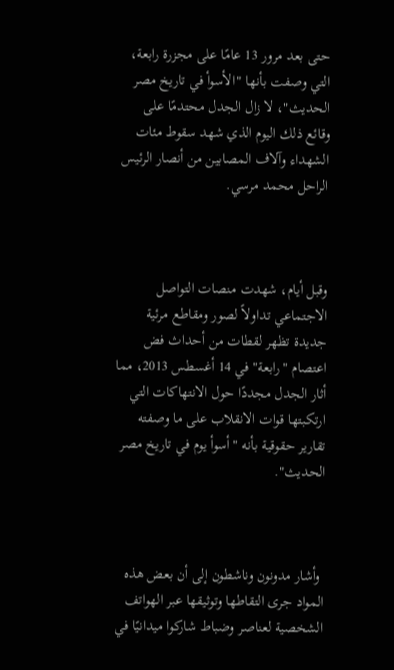حتى بعد مرور 13 عامًا على مجزرة رابعة، التي وصفت بأنها "الأسوأ في تاريخ مصر الحديث"، لا زال الجدل محتدمًا على وقائع ذلك اليوم الذي شهد سقوط مئات الشهداء وآلاف المصابين من أنصار الرئيس الراحل محمد مرسي.



وقبل أيام، شهدت منصات التواصل الاجتماعي تداولاً لصور ومقاطع مرئية جديدة تظهر لقطات من أحداث فض اعتصام "رابعة" في 14 أغسطس 2013، مما أثار الجدل مجددًا حول الانتهاكات التي ارتكبتها قوات الانقلاب على ما وصفته تقارير حقوقية بأنه "أسوأ يوم في تاريخ مصر الحديث".



 وأشار مدونون وناشطون إلى أن بعض هذه المواد جرى التقاطها وتوثيقها عبر الهواتف الشخصية لعناصر وضباط شاركوا ميدانيًا في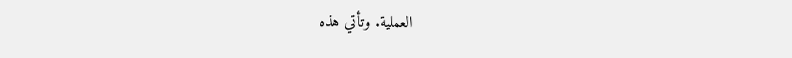العملية. وتأتي هذه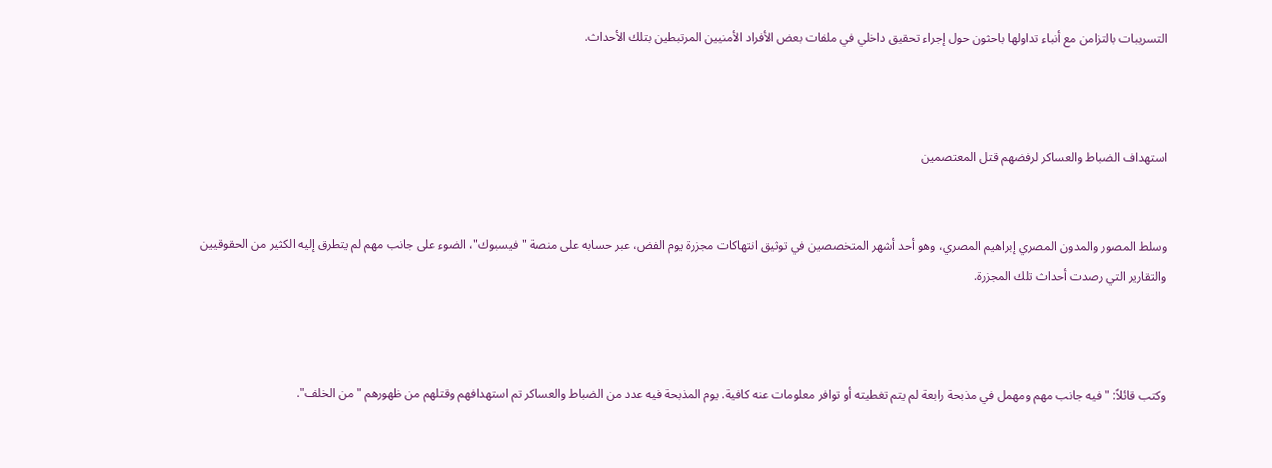التسريبات بالتزامن مع أنباء تداولها باحثون حول إجراء تحقيق داخلي في ملفات بعض الأفراد الأمنيين المرتبطين بتلك الأحداث.



استهداف الضباط والعساكر لرفضهم قتل المعتصمين


وسلط المصور والمدون المصري إبراهيم المصري، وهو أحد أشهر المتخصصين في توثيق انتهاكات مجزرة يوم الفض، عبر حسابه على منصة "فيسبوك"، الضوء على جانب مهم لم يتطرق إليه الكثير من الحقوقيين والتقارير التي رصدت أحداث تلك المجزرة.



وكتب قائلاً: "فيه جانب مهم ومهمل في مذبحة رابعة لم يتم تغطيته أو توافر معلومات عنه كافية. يوم المذبحة فيه عدد من الضباط والعساكر تم استهدافهم وقتلهم من ظهورهم "من الخلف".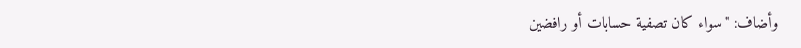وأضاف: "سواء كان تصفية حسابات أو رافضين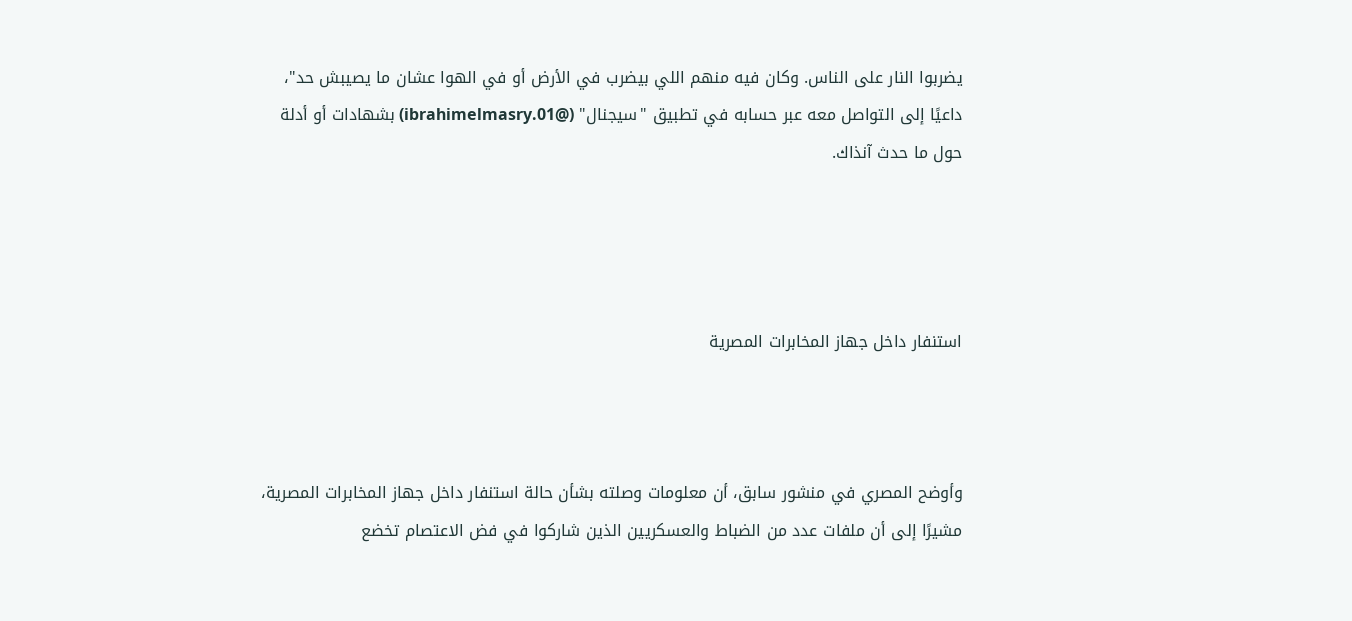يضربوا النار على الناس. وكان فيه منهم اللي بيضرب في الأرض أو في الهوا عشان ما يصيبش حد"، داعيًا إلى التواصل معه عبر حسابه في تطبيق "سيجنال" (@ibrahimelmasry.01) بشهادات أو أدلة حول ما حدث آنذاك.




استنفار داخل جهاز المخابرات المصرية



وأوضح المصري في منشور سابق، أن معلومات وصلته بشأن حالة استنفار داخل جهاز المخابرات المصرية، مشيرًا إلى أن ملفات عدد من الضباط والعسكريين الذين شاركوا في فض الاعتصام تخضع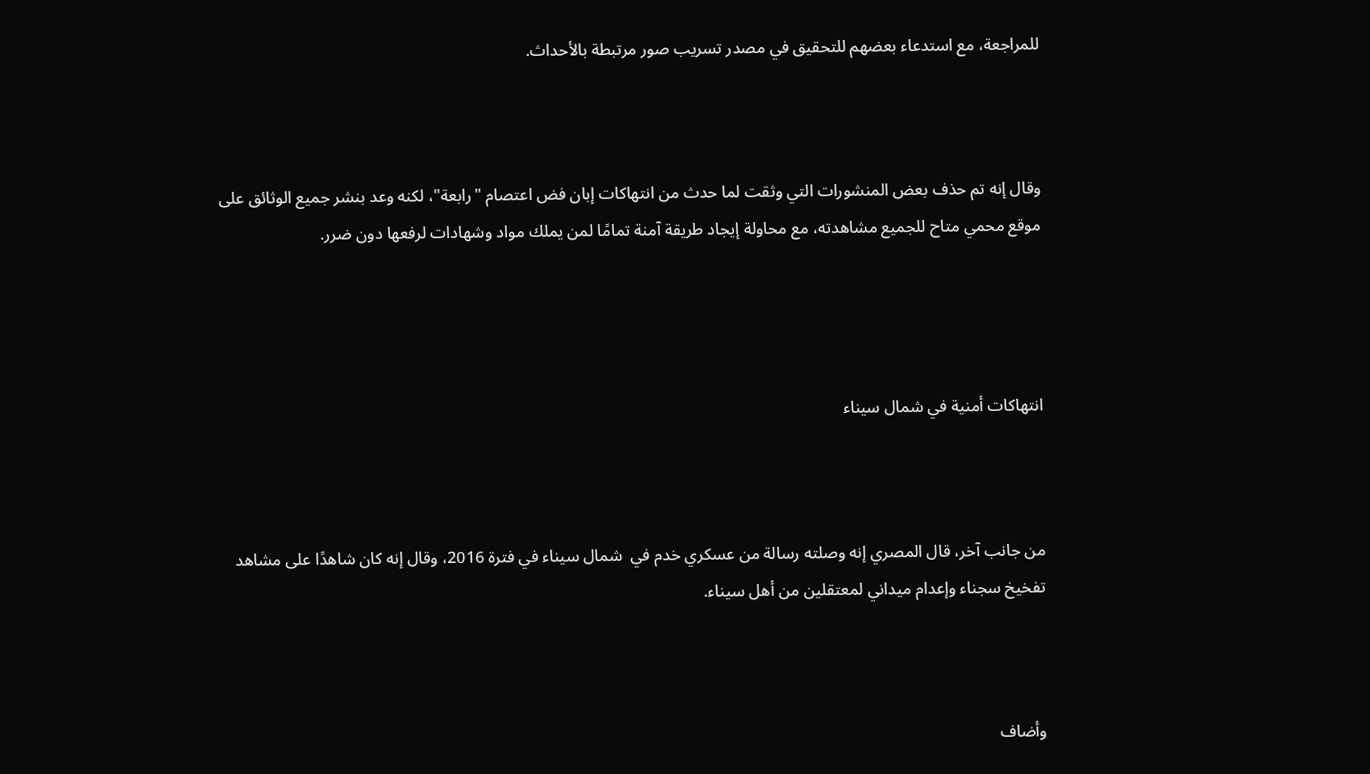للمراجعة، مع استدعاء بعضهم للتحقيق في مصدر تسريب صور مرتبطة بالأحداث.



وقال إنه تم حذف بعض المنشورات التي وثقت لما حدث من انتهاكات إبان فض اعتصام "رابعة"، لكنه وعد بنشر جميع الوثائق على موقع محمي متاح للجميع مشاهدته، مع محاولة إيجاد طريقة آمنة تمامًا لمن يملك مواد وشهادات لرفعها دون ضرر.




انتهاكات أمنية في شمال سيناء



من جانب آخر، قال المصري إنه وصلته رسالة من عسكري خدم في  شمال سيناء في فترة 2016، وقال إنه كان شاهدًا على مشاهد تفخيخ سجناء وإعدام ميداني لمعتقلين من أهل سيناء.



وأضاف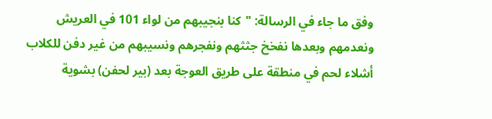وفق ما جاء في الرسالة: "كنا بنجيبهم من لواء 101 في العريش ونعدمهم وبعدها نفخخ جثثهم ونفجرهم ونسيبهم من غير دفن للكلاب أشلاء لحم في منطقة على طريق العوجة بعد (بير لحفن) بشوية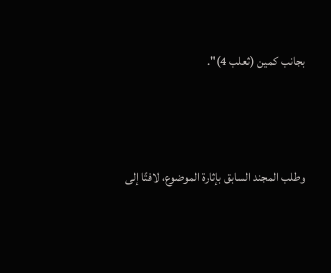بجانب كمين (ثعلب 4)".



وطلب المجند السابق بإثارة الموضوع، لافتًا إلى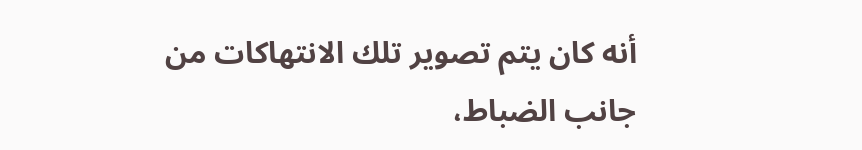أنه كان يتم تصوير تلك الانتهاكات من جانب الضباط،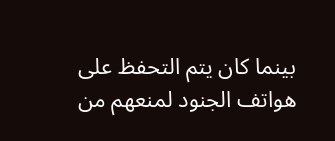بينما كان يتم التحفظ على هواتف الجنود لمنعهم من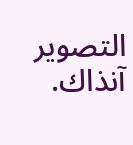التصوير آنذاك.